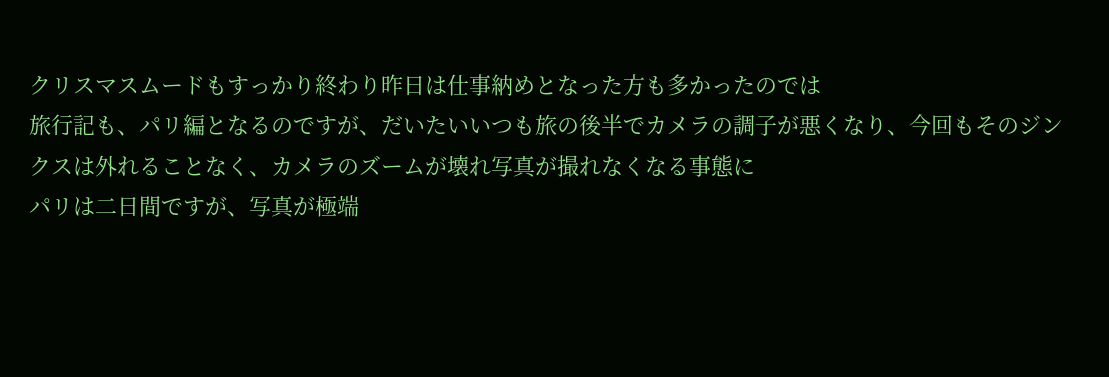クリスマスムードもすっかり終わり昨日は仕事納めとなった方も多かったのでは
旅行記も、パリ編となるのですが、だいたいいつも旅の後半でカメラの調子が悪くなり、今回もそのジンクスは外れることなく、カメラのズームが壊れ写真が撮れなくなる事態に
パリは二日間ですが、写真が極端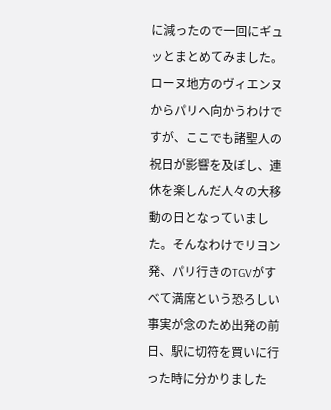に減ったので一回にギュッとまとめてみました。
ローヌ地方のヴィエンヌからパリへ向かうわけですが、ここでも諸聖人の祝日が影響を及ぼし、連休を楽しんだ人々の大移動の日となっていました。そんなわけでリヨン発、パリ行きのTGVがすべて満席という恐ろしい事実が念のため出発の前日、駅に切符を買いに行った時に分かりました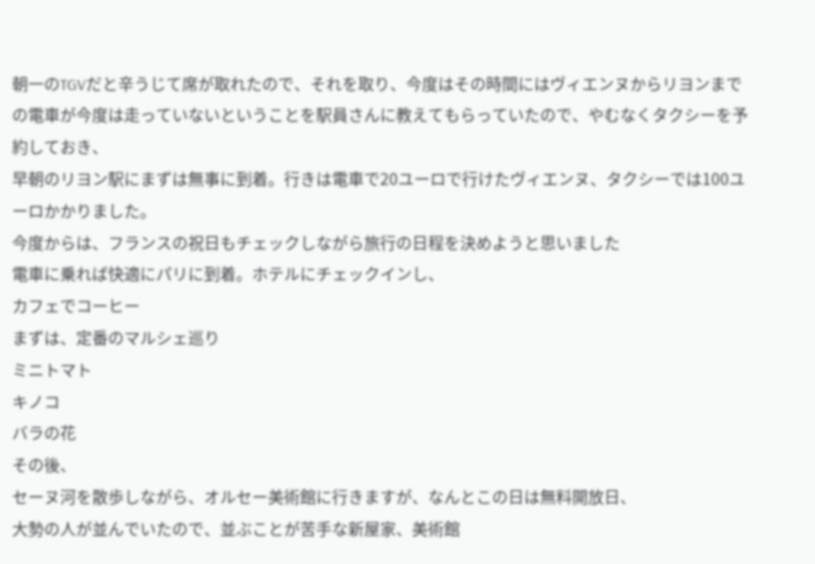朝一のTGVだと辛うじて席が取れたので、それを取り、今度はその時間にはヴィエンヌからリヨンまでの電車が今度は走っていないということを駅員さんに教えてもらっていたので、やむなくタクシーを予約しておき、
早朝のリヨン駅にまずは無事に到着。行きは電車で20ユーロで行けたヴィエンヌ、タクシーでは100ユーロかかりました。
今度からは、フランスの祝日もチェックしながら旅行の日程を決めようと思いました
電車に乗れば快適にパリに到着。ホテルにチェックインし、
カフェでコーヒー
まずは、定番のマルシェ巡り
ミニトマト
キノコ
バラの花
その後、
セーヌ河を散歩しながら、オルセー美術館に行きますが、なんとこの日は無料開放日、
大勢の人が並んでいたので、並ぶことが苦手な新屋家、美術館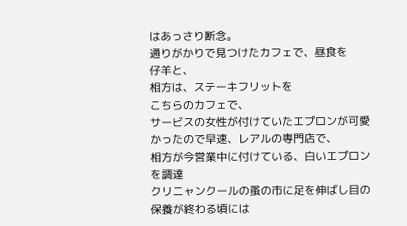はあっさり断念。
通りがかりで見つけたカフェで、昼食を
仔羊と、
相方は、ステーキフリットを
こちらのカフェで、
サービスの女性が付けていたエプロンが可愛かったので早速、レアルの専門店で、
相方が今営業中に付けている、白いエプロンを調達
クリニャンクールの蚤の市に足を伸ばし目の保養が終わる頃には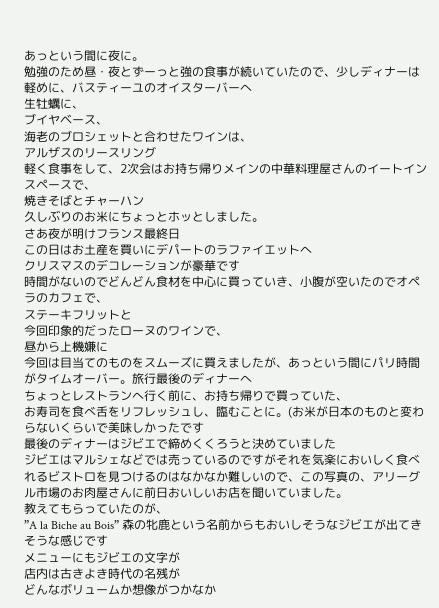あっという間に夜に。
勉強のため昼・夜とずーっと強の食事が続いていたので、少しディナーは軽めに、バスティーユのオイスターバーへ
生牡蠣に、
ブイヤベース、
海老のブロシェットと合わせたワインは、
アルザスのリースリング
軽く食事をして、2次会はお持ち帰りメインの中華料理屋さんのイートインスペースで、
焼きそばとチャーハン
久しぶりのお米にちょっとホッとしました。
さあ夜が明けフランス最終日
この日はお土産を買いにデパートのラファイエットへ
クリスマスのデコレーションが豪華です
時間がないのでどんどん食材を中心に買っていき、小腹が空いたのでオペラのカフェで、
ステーキフリットと
今回印象的だったローヌのワインで、
昼から上機嫌に
今回は目当てのものをスムーズに買えましたが、あっという間にパリ時間がタイムオーバー。旅行最後のディナーへ
ちょっとレストランへ行く前に、お持ち帰りで買っていた、
お寿司を食べ舌をリフレッシュし、臨むことに。(お米が日本のものと変わらないくらいで美味しかったです
最後のディナーはジビエで締めくくろうと決めていました
ジビエはマルシェなどでは売っているのですがそれを気楽においしく食べれるビストロを見つけるのはなかなか難しいので、この写真の、アリーグル市場のお肉屋さんに前日おいしいお店を聞いていました。
教えてもらっていたのが、
”A la Biche au Bois” 森の牝鹿という名前からもおいしそうなジビエが出てきそうな感じです
メニューにもジビエの文字が
店内は古きよき時代の名残が
どんなボリュームか想像がつかなか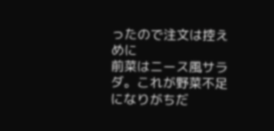ったので注文は控えめに
前菜はニース風サラダ。これが野菜不足になりがちだ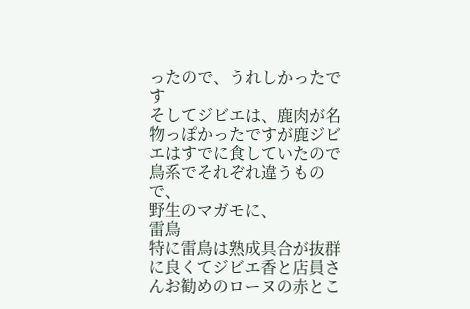ったので、うれしかったです
そしてジビエは、鹿肉が名物っぽかったですが鹿ジビエはすでに食していたので鳥系でそれぞれ違うもので、
野生のマガモに、
雷鳥
特に雷鳥は熟成具合が抜群に良くてジビエ香と店員さんお勧めのローヌの赤とこ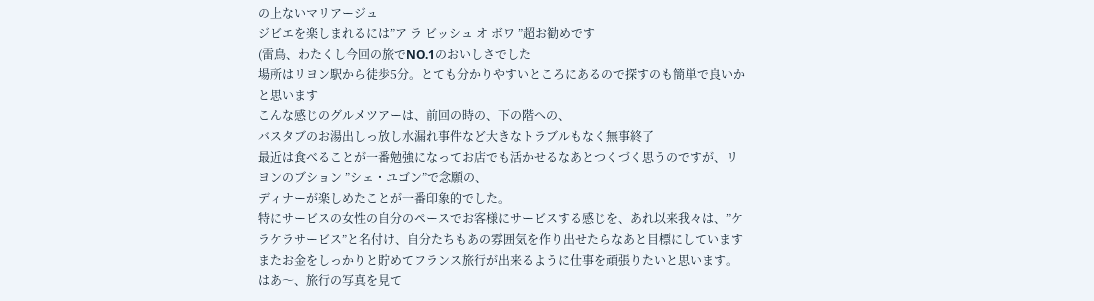の上ないマリアージュ
ジビエを楽しまれるには”ア ラ ビッシュ オ ボワ ”超お勧めです
(雷鳥、わたくし今回の旅でNO.1のおいしさでした
場所はリヨン駅から徒歩5分。とても分かりやすいところにあるので探すのも簡単で良いかと思います
こんな感じのグルメツアーは、前回の時の、下の階への、
バスタブのお湯出しっ放し水漏れ事件など大きなトラブルもなく無事終了
最近は食べることが一番勉強になってお店でも活かせるなあとつくづく思うのですが、リヨンのブション ”シェ・ユゴン”で念願の、
ディナーが楽しめたことが一番印象的でした。
特にサービスの女性の自分のペースでお客様にサービスする感じを、あれ以来我々は、”ケラケラサービス”と名付け、自分たちもあの雰囲気を作り出せたらなあと目標にしています
またお金をしっかりと貯めてフランス旅行が出来るように仕事を頑張りたいと思います。
はあ〜、旅行の写真を見て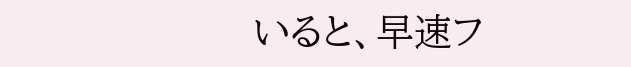いると、早速フ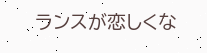ランスが恋しくな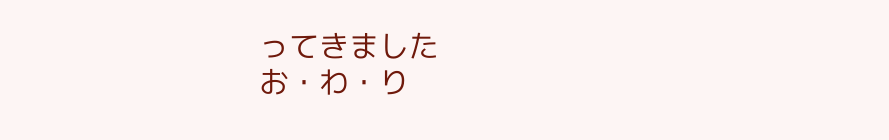ってきました
お・わ・り